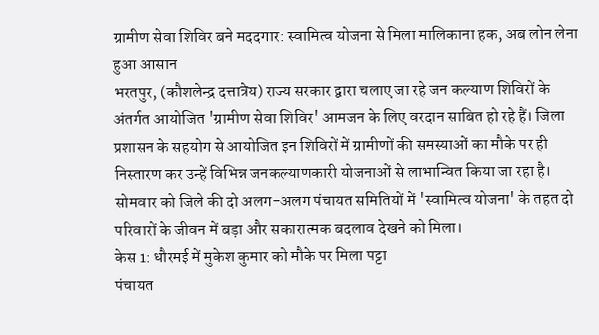ग्रामीण सेवा शिविर बने मददगार: स्वामित्व योजना से मिला मालिकाना हक, अब लोन लेना हुआ आसान
भरतपुर, (कौशलेन्द्र दत्तात्रेय) राज्य सरकार द्वारा चलाए जा रहे जन कल्याण शिविरों के अंतर्गत आयोजित 'ग्रामीण सेवा शिविर' आमजन के लिए वरदान साबित हो रहे हैं। जिला प्रशासन के सहयोग से आयोजित इन शिविरों में ग्रामीणों की समस्याओं का मौके पर ही निस्तारण कर उन्हें विभिन्न जनकल्याणकारी योजनाओं से लाभान्वित किया जा रहा है। सोमवार को जिले की दो अलग-अलग पंचायत समितियों में 'स्वामित्व योजना' के तहत दो परिवारों के जीवन में बड़ा और सकारात्मक बदलाव देखने को मिला।
केस 1: धौरमई में मुकेश कुमार को मौके पर मिला पट्टा
पंचायत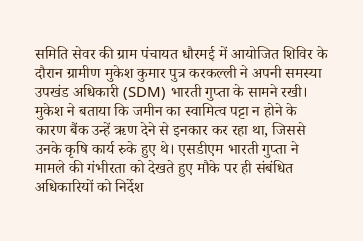समिति सेवर की ग्राम पंचायत धौरमई में आयोजित शिविर के दौरान ग्रामीण मुकेश कुमार पुत्र करकल्ली ने अपनी समस्या उपखंड अधिकारी (SDM) भारती गुप्ता के सामने रखी। मुकेश ने बताया कि जमीन का स्वामित्व पट्टा न होने के कारण बैंक उन्हें ऋण देने से इनकार कर रहा था, जिससे उनके कृषि कार्य रुके हुए थे। एसडीएम भारती गुप्ता ने मामले की गंभीरता को देखते हुए मौके पर ही संबंधित अधिकारियों को निर्देश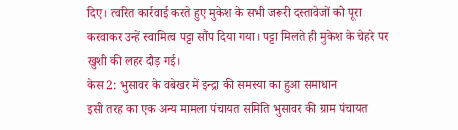दिए। त्वरित कार्रवाई करते हुए मुकेश के सभी जरूरी दस्तावेजों को पूरा करवाकर उन्हें स्वामित्व पट्टा सौंप दिया गया। पट्टा मिलते ही मुकेश के चेहरे पर खुशी की लहर दौड़ गई।
केस 2: भुसावर के वबेखर में इन्द्रा की समस्या का हुआ समाधान
इसी तरह का एक अन्य मामला पंचायत समिति भुसावर की ग्राम पंचायत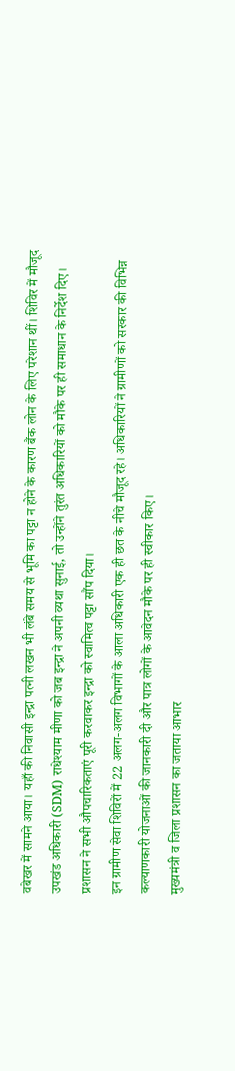वबेखर में सामने आया। यहाँ की निवासी इन्द्रा पत्नी लखन भी लंबे समय से भूमि का पट्टा न होने के कारण बैंक लोन के लिए परेशान थीं। शिविर में मौजूद उपखंड अधिकारी (SDM) राधेश्याम मीणा को जब इन्द्रा ने अपनी व्यथा सुनाई, तो उन्होंने तुरंत अधिकारियों को मौके पर ही समाधान के निर्देश दिए। प्रशासन ने सभी औपचारिकताएं पूरी करवाकर इन्द्रा को स्वामित्व पट्टा सौंप दिया।
इन ग्रामीण सेवा शिविरों में 22 अलग-अलग विभागों के आला अधिकारी एक ही छत के नीचे मौजूद रहे। अधिकारियों ने ग्रामीणों को सरकार की विभिन्न कल्याणकारी योजनाओं की जानकारी दी और पात्र लोगों के आवेदन मौके पर ही स्वीकार किए।
मुख्यमंत्री व जिला प्रशासन का जताया आभार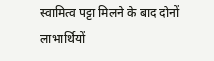स्वामित्व पट्टा मिलने के बाद दोनों लाभार्थियों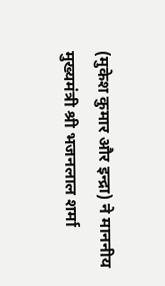(मुकेश कुमार और इन्द्रा) ने माननीय मुख्यमंत्री श्री भजनलाल शर्मा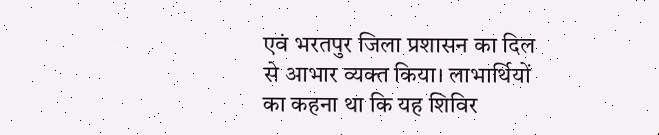एवं भरतपुर जिला प्रशासन का दिल से आभार व्यक्त किया। लाभार्थियों का कहना था कि यह शिविर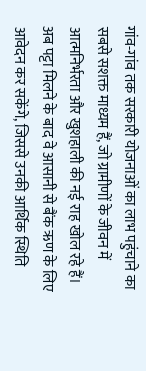गांव-गांव तक सरकारी योजनाओं का लाभ पहुंचाने का सबसे सशक्त माध्यम हैं, जो ग्रामीणों के जीवन में आत्मनिर्भरता और खुशहाली की नई राह खोल रहे हैं। अब पट्टा मिलने के बाद वे आसानी से बैंक ऋण के लिए आवेदन कर सकेंगे, जिससे उनकी आर्थिक स्थिति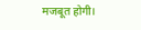मजबूत होगी।